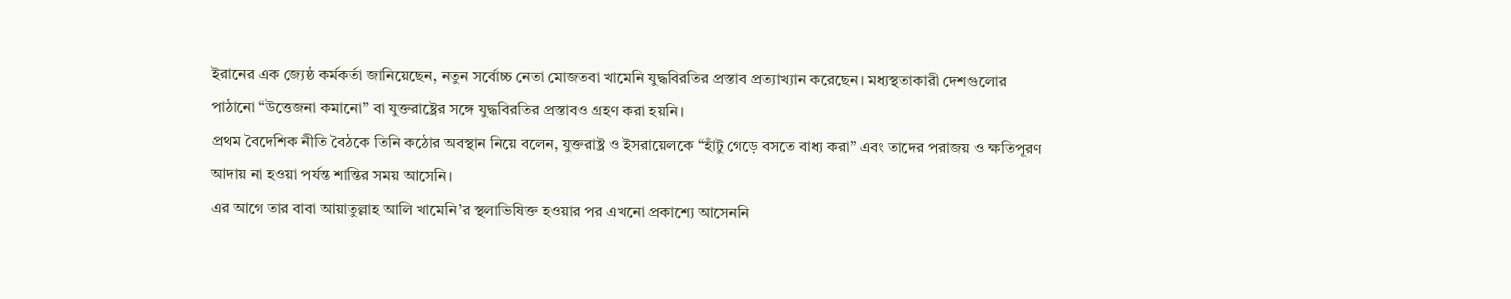ইরানের এক জ্যেষ্ঠ কর্মকর্তা জানিয়েছেন, নতুন সর্বোচ্চ নেতা মোজতবা খামেনি যুদ্ধবিরতির প্রস্তাব প্রত্যাখ্যান করেছেন। মধ্যস্থতাকারী দেশগুলোর পাঠানো “উত্তেজনা কমানো” বা যুক্তরাষ্ট্রের সঙ্গে যুদ্ধবিরতির প্রস্তাবও গ্রহণ করা হয়নি।
প্রথম বৈদেশিক নীতি বৈঠকে তিনি কঠোর অবস্থান নিয়ে বলেন, যুক্তরাষ্ট্র ও ইসরায়েলকে “হাঁটু গেড়ে বসতে বাধ্য করা” এবং তাদের পরাজয় ও ক্ষতিপূরণ আদায় না হওয়া পর্যন্ত শান্তির সময় আসেনি।
এর আগে তার বাবা আয়াতুল্লাহ আলি খামেনি’র স্থলাভিষিক্ত হওয়ার পর এখনো প্রকাশ্যে আসেননি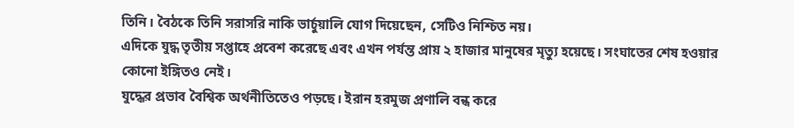তিনি। বৈঠকে তিনি সরাসরি নাকি ভার্চুয়ালি যোগ দিয়েছেন, সেটিও নিশ্চিত নয়।
এদিকে যুদ্ধ তৃতীয় সপ্তাহে প্রবেশ করেছে এবং এখন পর্যন্ত প্রায় ২ হাজার মানুষের মৃত্যু হয়েছে। সংঘাতের শেষ হওয়ার কোনো ইঙ্গিতও নেই।
যুদ্ধের প্রভাব বৈশ্বিক অর্থনীতিতেও পড়ছে। ইরান হরমুজ প্রণালি বন্ধ করে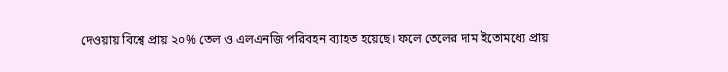দেওয়ায় বিশ্বে প্রায় ২০% তেল ও এলএনজি পরিবহন ব্যাহত হয়েছে। ফলে তেলের দাম ইতোমধ্যে প্রায়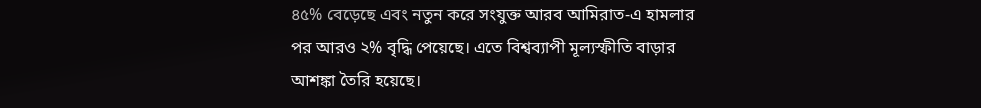৪৫% বেড়েছে এবং নতুন করে সংযুক্ত আরব আমিরাত-এ হামলার পর আরও ২% বৃদ্ধি পেয়েছে। এতে বিশ্বব্যাপী মূল্যস্ফীতি বাড়ার আশঙ্কা তৈরি হয়েছে।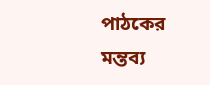পাঠকের মন্তব্য